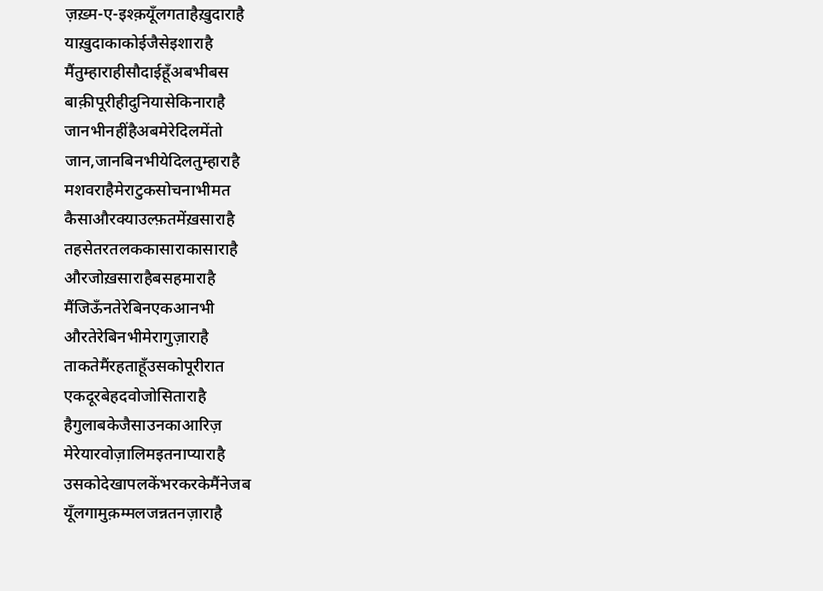ज़ख़्म-ए-इश्क़यूँलगताहैख़ुदाराहै
याख़ुदाकाकोईजैसेइशाराहै
मैंतुम्हाराहीसौदाईहूँअबभीबस
बाक़ीपूरीहीदुनियासेकिनाराहै
जानभीनहींहैअबमेरेदिलमेंतो
जान,जानबिनभीयेदिलतुम्हाराहै
मशवराहैमेराटुकसोचनाभीमत
कैसाऔरक्याउल्फ़तमेंख़साराहै
तहसेतरतलककासाराकासाराहै
औरजोख़साराहैबसहमाराहै
मैंजिऊँनतेरेबिनएकआनभी
औरतेरेबिनभीमेरागुज़ाराहै
ताकतेमैंरहताहूँउसकोपूरीरात
एकदूरबेहदवोजोसिताराहै
हैगुलाबकेजैसाउनकाआरिज़
मेरेयारवोज़ालिमइतनाप्याराहै
उसकोदेखापलकेंभरकरकेमैंनेजब
यूँलगामुक़म्मलजन्नतनज़ाराहै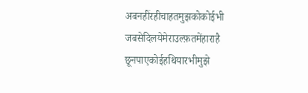अबनहींरहीचाहतमुझकोकोईभी
जबसेदिलयेमेराउल्फ़तमेंहाराहै
छूनपाएकोईहथियारभीमुझे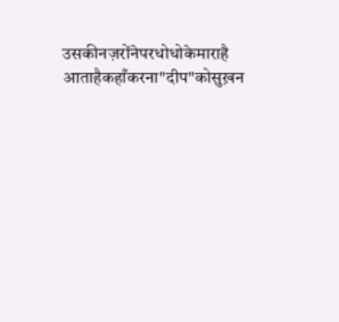उसकीनज़रोंनेपरधोधोकेमाराहै
आताहैकहाँकरना"दीप"कोसुख़न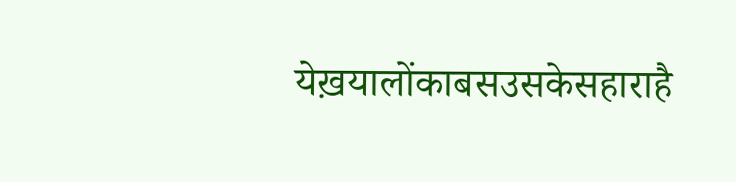येख़यालोंकाबसउसकेसहाराहै